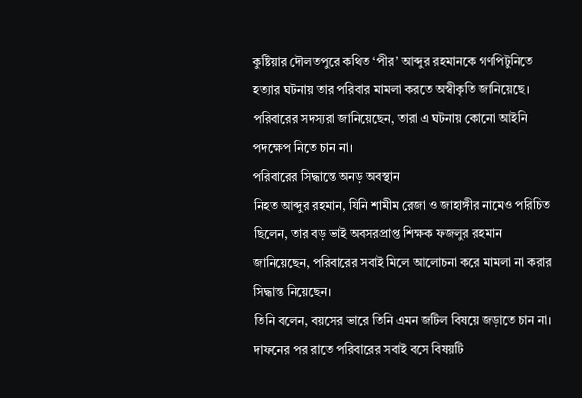কুষ্টিয়ার দৌলতপুরে কথিত ‘পীর’ আব্দুর রহমানকে গণপিটুনিতে হত্যার ঘটনায় তার পরিবার মামলা করতে অস্বীকৃতি জানিয়েছে। পরিবারের সদস্যরা জানিয়েছেন, তারা এ ঘটনায় কোনো আইনি পদক্ষেপ নিতে চান না।
পরিবারের সিদ্ধান্তে অনড় অবস্থান
নিহত আব্দুর রহমান, যিনি শামীম রেজা ও জাহাঙ্গীর নামেও পরিচিত ছিলেন, তার বড় ভাই অবসরপ্রাপ্ত শিক্ষক ফজলুর রহমান জানিয়েছেন, পরিবারের সবাই মিলে আলোচনা করে মামলা না করার সিদ্ধান্ত নিয়েছেন।
তিনি বলেন, বয়সের ভারে তিনি এমন জটিল বিষয়ে জড়াতে চান না। দাফনের পর রাতে পরিবারের সবাই বসে বিষয়টি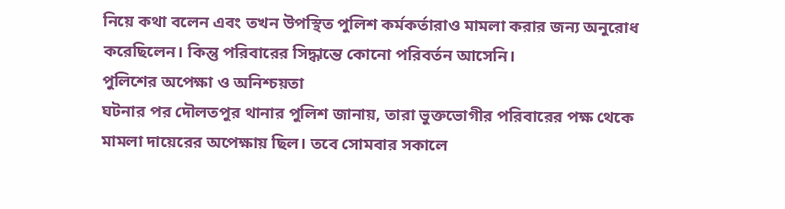নিয়ে কথা বলেন এবং তখন উপস্থিত পুলিশ কর্মকর্তারাও মামলা করার জন্য অনুরোধ করেছিলেন। কিন্তু পরিবারের সিদ্ধান্তে কোনো পরিবর্তন আসেনি।
পুলিশের অপেক্ষা ও অনিশ্চয়তা
ঘটনার পর দৌলতপুর থানার পুলিশ জানায়, তারা ভুক্তভোগীর পরিবারের পক্ষ থেকে মামলা দায়েরের অপেক্ষায় ছিল। তবে সোমবার সকালে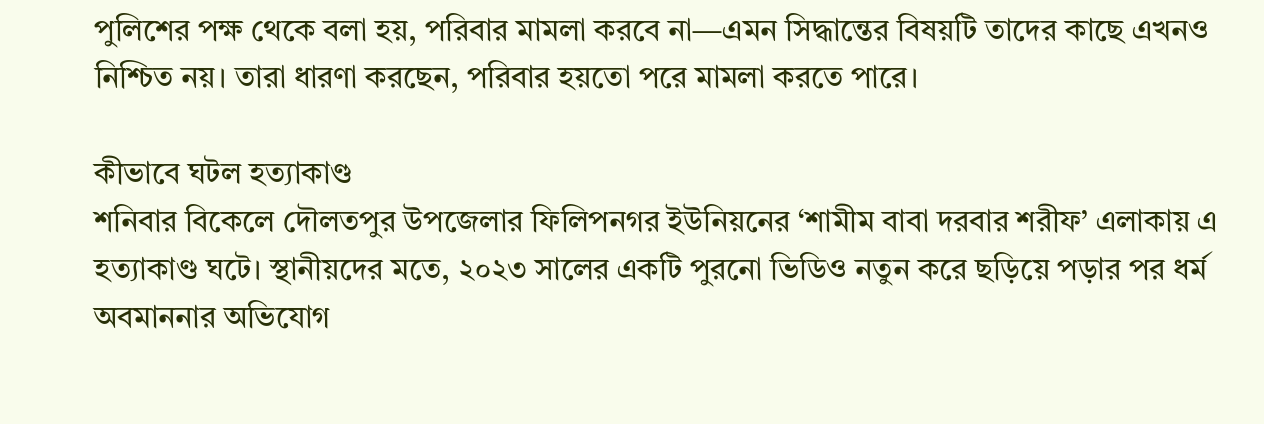পুলিশের পক্ষ থেকে বলা হয়, পরিবার মামলা করবে না—এমন সিদ্ধান্তের বিষয়টি তাদের কাছে এখনও নিশ্চিত নয়। তারা ধারণা করছেন, পরিবার হয়তো পরে মামলা করতে পারে।

কীভাবে ঘটল হত্যাকাণ্ড
শনিবার বিকেলে দৌলতপুর উপজেলার ফিলিপনগর ইউনিয়নের ‘শামীম বাবা দরবার শরীফ’ এলাকায় এ হত্যাকাণ্ড ঘটে। স্থানীয়দের মতে, ২০২৩ সালের একটি পুরনো ভিডিও নতুন করে ছড়িয়ে পড়ার পর ধর্ম অবমাননার অভিযোগ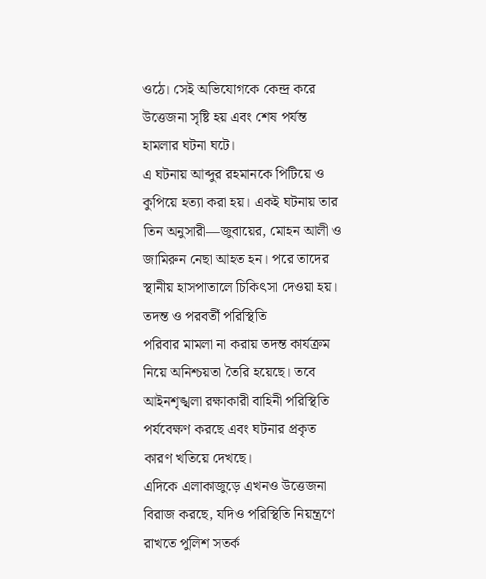ওঠে। সেই অভিযোগকে কেন্দ্র করে উত্তেজনা সৃষ্টি হয় এবং শেষ পর্যন্ত হামলার ঘটনা ঘটে।
এ ঘটনায় আব্দুর রহমানকে পিটিয়ে ও কুপিয়ে হত্যা করা হয়। একই ঘটনায় তার তিন অনুসারী—জুবায়ের, মোহন আলী ও জামিরুন নেছা আহত হন। পরে তাদের স্থানীয় হাসপাতালে চিকিৎসা দেওয়া হয়।
তদন্ত ও পরবর্তী পরিস্থিতি
পরিবার মামলা না করায় তদন্ত কার্যক্রম নিয়ে অনিশ্চয়তা তৈরি হয়েছে। তবে আইনশৃঙ্খলা রক্ষাকারী বাহিনী পরিস্থিতি পর্যবেক্ষণ করছে এবং ঘটনার প্রকৃত কারণ খতিয়ে দেখছে।
এদিকে এলাকাজুড়ে এখনও উত্তেজনা বিরাজ করছে, যদিও পরিস্থিতি নিয়ন্ত্রণে রাখতে পুলিশ সতর্ক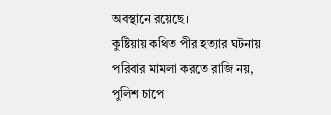অবস্থানে রয়েছে।
কুষ্টিয়ায় কথিত পীর হত্যার ঘটনায় পরিবার মামলা করতে রাজি নয়, পুলিশ চাপে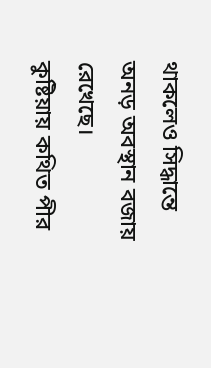থাকলেও সিদ্ধান্তে অনড় অবস্থান বজায় রেখেছে।
কুষ্টিয়ায় কথিত পীর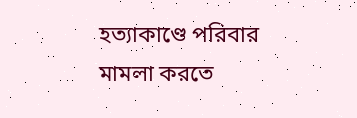হত্যাকাণ্ডে পরিবার মামলা করতে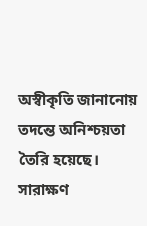অস্বীকৃতি জানানোয় তদন্তে অনিশ্চয়তা তৈরি হয়েছে।
সারাক্ষণ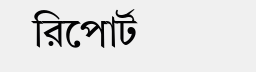রিপোর্ট